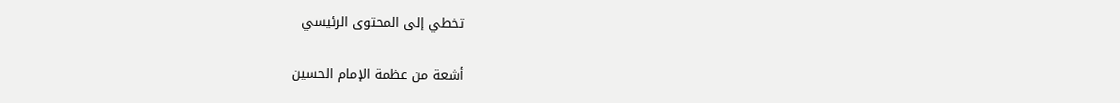تخطي إلى المحتوى الرئيسي

أشعة من عظمة الإمام الحسين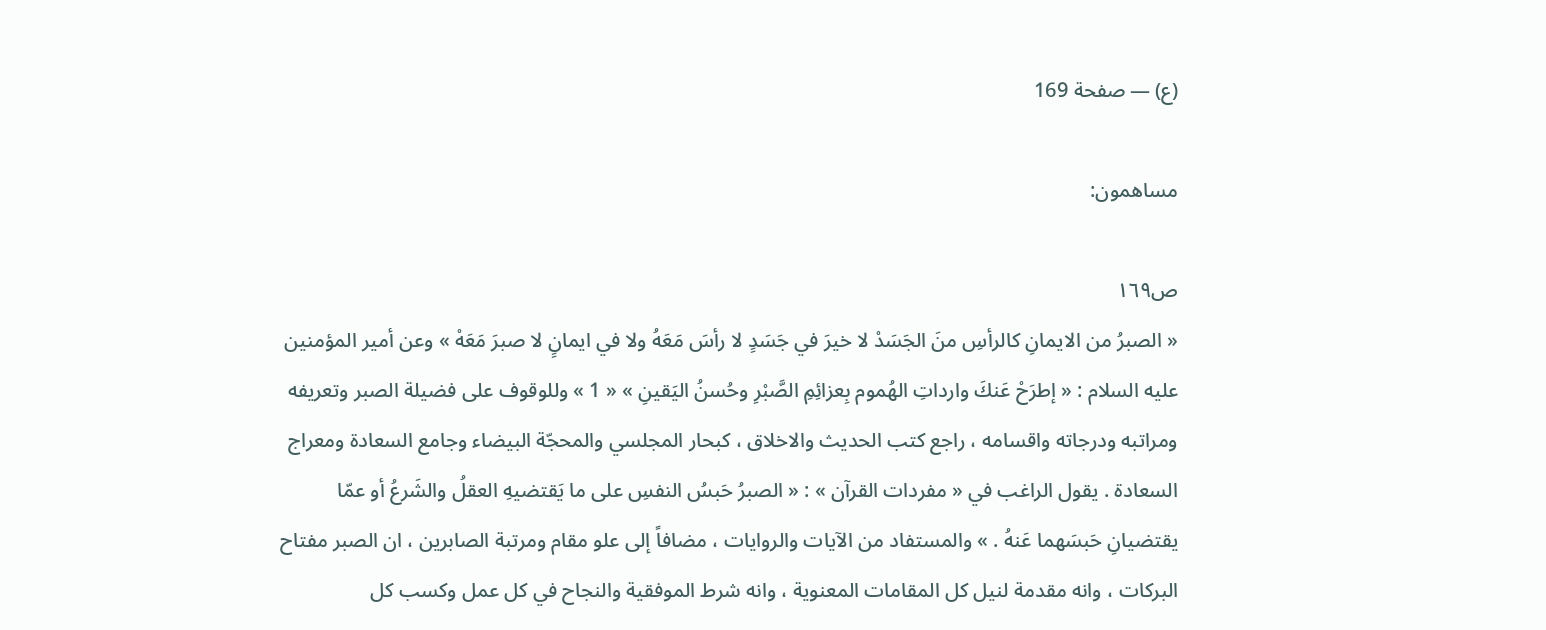(ع) — صفحة 169

مساهمون:

ص١٦٩
« الصبرُ من الايمانِ كالرأسِ منَ الجَسَدْ لا خيرَ في جَسَدٍ لا رأسَ مَعَهُ ولا في ايمانٍ لا صبرَ مَعَهْ » وعن أمير المؤمنين عليه السلام : « إطرَحْ عَنكَ وارداتِ الهُموم بِعزائِمِ الصَّبْرِ وحُسنُ اليَقينِ » « 1 » وللوقوف على فضيلة الصبر وتعريفه ومراتبه ودرجاته واقسامه ، راجع كتب الحديث والاخلاق ، كبحار المجلسي والمحجّة البيضاء وجامع السعادة ومعراج السعادة . يقول الراغب في « مفردات القرآن » : « الصبرُ حَبسُ النفسِ على ما يَقتضيهِ العقلُ والشَرعُ أو عمّا يقتضيانِ حَبسَهما عَنهُ . » والمستفاد من الآيات والروايات ، مضافاً إلى علو مقام ومرتبة الصابرين ، ان الصبر مفتاح البركات ، وانه مقدمة لنيل كل المقامات المعنوية ، وانه شرط الموفقية والنجاح في كل عمل وكسب كل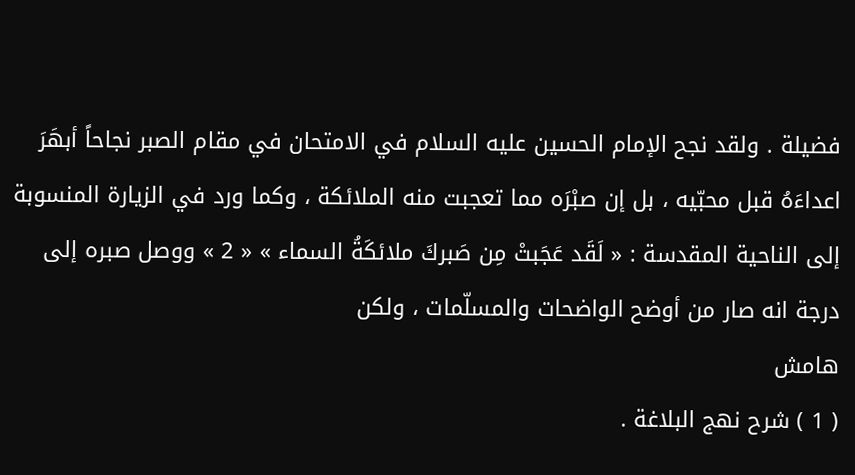فضيلة . ولقد نجح الإمام الحسين عليه السلام في الامتحان في مقام الصبر نجاحاً أبهَرَ اعداءَهُ قبل محبّيه ، بل إن صبْرَه مما تعجبت منه الملائكة ، وكما ورد في الزيارة المنسوبة إلى الناحية المقدسة : « لَقَد عَجَبتْ مِن صَبركَ ملائكَةُ السماء » « 2 » ووصل صبره إلى درجة انه صار من أوضح الواضحات والمسلّمات ، ولكن
هامش
( 1 ) شرح نهج البلاغة .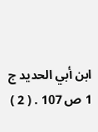ابن أبي الحديد ج 1 ص 107 . ( 2 )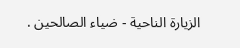الزيارة الناحية - ضياء الصالحين .